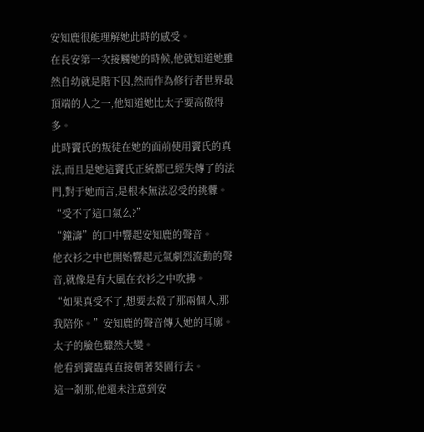安知鹿很能理解她此時的感受。
在長安第一次接觸她的時候,他就知道她雖然自幼就是階下囚,然而作為修行者世界最頂端的人之一,他知道她比太子要高傲得多。
此時竇氏的叛徒在她的面前使用竇氏的真法,而且是她這竇氏正統都已經失傳了的法門,對于她而言,是根本無法忍受的挑釁。
“受不了這口氣么?”
“鐘濤”的口中響起安知鹿的聲音。
他衣衫之中也開始響起元氣劇烈流動的聲音,就像是有大風在衣衫之中吹拂。
“如果真受不了,想要去殺了那兩個人,那我陪你。”安知鹿的聲音傳入她的耳廓。
太子的臉色驟然大變。
他看到竇臨真直接朝著葵園行去。
這一剎那,他還未注意到安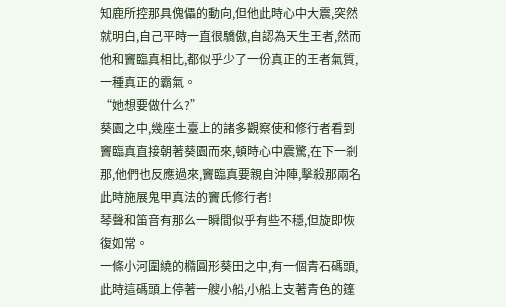知鹿所控那具傀儡的動向,但他此時心中大震,突然就明白,自己平時一直很驕傲,自認為天生王者,然而他和竇臨真相比,都似乎少了一份真正的王者氣質,一種真正的霸氣。
“她想要做什么?”
葵園之中,幾座土臺上的諸多觀察使和修行者看到竇臨真直接朝著葵園而來,頓時心中震驚,在下一剎那,他們也反應過來,竇臨真要親自沖陣,擊殺那兩名此時施展鬼甲真法的竇氏修行者!
琴聲和笛音有那么一瞬間似乎有些不穩,但旋即恢復如常。
一條小河圍繞的橢圓形葵田之中,有一個青石碼頭,此時這碼頭上停著一艘小船,小船上支著青色的篷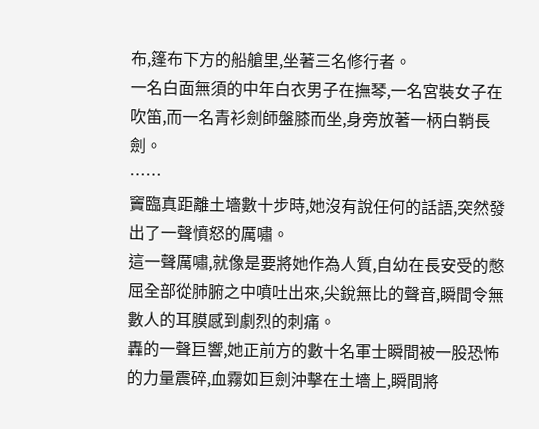布,篷布下方的船艙里,坐著三名修行者。
一名白面無須的中年白衣男子在撫琴,一名宮裝女子在吹笛,而一名青衫劍師盤膝而坐,身旁放著一柄白鞘長劍。
……
竇臨真距離土墻數十步時,她沒有說任何的話語,突然發出了一聲憤怒的厲嘯。
這一聲厲嘯,就像是要將她作為人質,自幼在長安受的憋屈全部從肺腑之中噴吐出來,尖銳無比的聲音,瞬間令無數人的耳膜感到劇烈的刺痛。
轟的一聲巨響,她正前方的數十名軍士瞬間被一股恐怖的力量震碎,血霧如巨劍沖擊在土墻上,瞬間將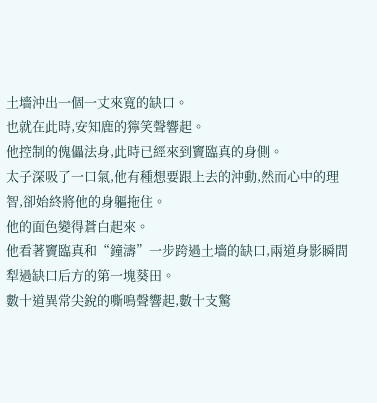土墻沖出一個一丈來寬的缺口。
也就在此時,安知鹿的獰笑聲響起。
他控制的傀儡法身,此時已經來到竇臨真的身側。
太子深吸了一口氣,他有種想要跟上去的沖動,然而心中的理智,卻始終將他的身軀拖住。
他的面色變得蒼白起來。
他看著竇臨真和“鐘濤”一步跨過土墻的缺口,兩道身影瞬間犁過缺口后方的第一塊葵田。
數十道異常尖銳的嘶鳴聲響起,數十支驚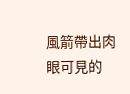風箭帶出肉眼可見的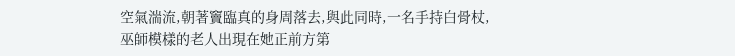空氣湍流,朝著竇臨真的身周落去,與此同時,一名手持白骨杖,巫師模樣的老人出現在她正前方第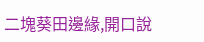二塊葵田邊緣,開口說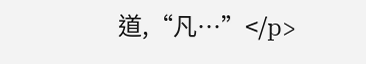道,“凡…”</p>